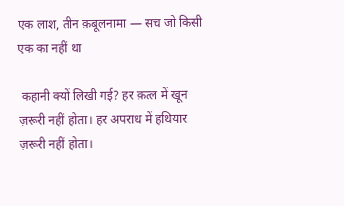एक लाश, तीन क़बूलनामा — सच जो किसी एक का नहीं था

 कहानी क्यों लिखी गई? हर क़त्ल में खून ज़रूरी नहीं होता। हर अपराध में हथियार ज़रूरी नहीं होता।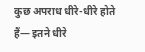कुछ अपराध धीरे-धीरे होते हैं— इतने धीरे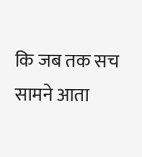कि जब तक सच सामने आता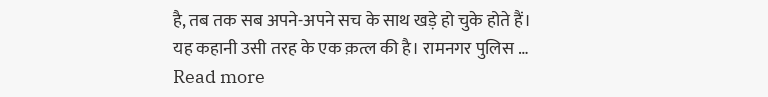है, तब तक सब अपने-अपने सच के साथ खड़े हो चुके होते हैं। यह कहानी उसी तरह के एक क़त्ल की है। रामनगर पुलिस … Read more